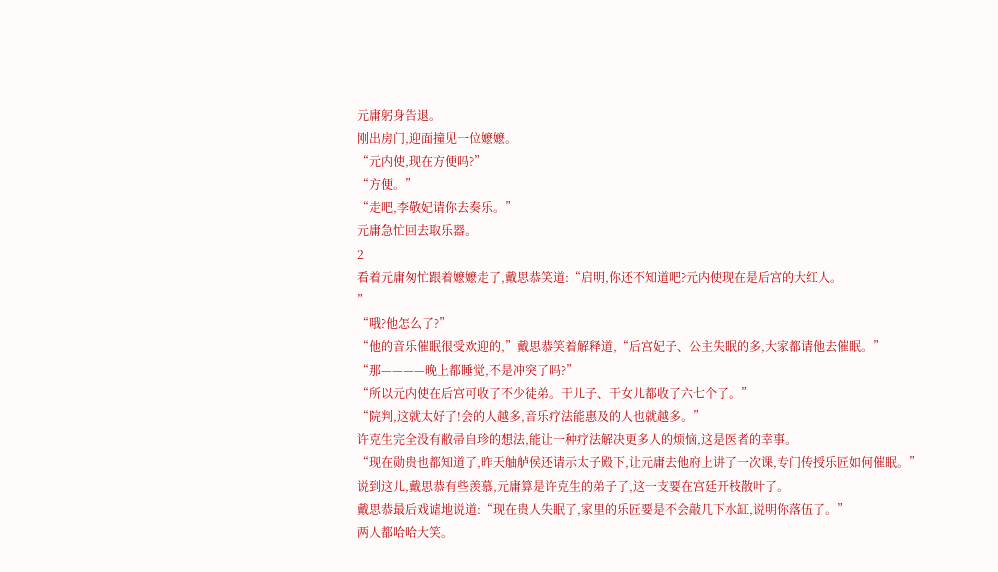元庸躬身告退。
刚出房门,迎面撞见一位嬷嬷。
“元内使,现在方便吗?”
“方便。”
“走吧,李敬妃请你去奏乐。”
元庸急忙回去取乐器。
2
看着元庸匆忙跟着嬷嬷走了,戴思恭笑道:“启明,你还不知道吧?元内使现在是后宫的大红人。
”
“哦?他怎么了?”
“他的音乐催眠很受欢迎的,”戴思恭笑着解释道,“后宫妃子、公主失眠的多,大家都请他去催眠。”
“那————晚上都睡觉,不是冲突了吗?”
“所以元内使在后宫可收了不少徒弟。干儿子、干女儿都收了六七个了。”
“院判,这就太好了!会的人越多,音乐疗法能惠及的人也就越多。”
许克生完全没有敝帚自珍的想法,能让一种疗法解决更多人的烦恼,这是医者的幸事。
“现在勋贵也都知道了,昨天舳舻侯还请示太子殿下,让元庸去他府上讲了一次课,专门传授乐匠如何催眠。”
说到这儿,戴思恭有些羡慕,元庸算是许克生的弟子了,这一支要在宫廷开枝散叶了。
戴思恭最后戏谑地说道:“现在贵人失眠了,家里的乐匠要是不会敲几下水缸,说明你落伍了。”
两人都哈哈大笑。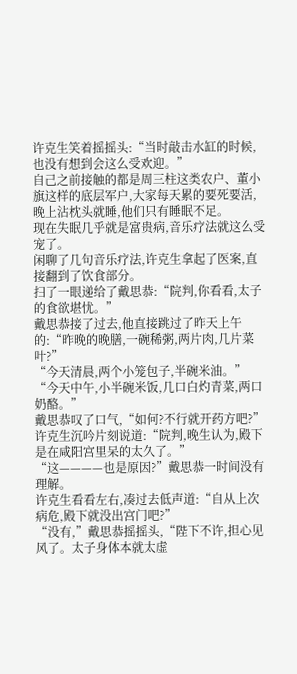许克生笑着摇摇头:“当时敲击水缸的时候,也没有想到会这么受欢迎。”
自己之前接触的都是周三柱这类农户、董小旗这样的底层军户,大家每天累的要死要活,晚上沾枕头就睡,他们只有睡眠不足。
现在失眠几乎就是富贵病,音乐疗法就这么受宠了。
闲聊了几句音乐疗法,许克生拿起了医案,直接翻到了饮食部分。
扫了一眼递给了戴思恭:“院判,你看看,太子的食欲堪忧。”
戴思恭接了过去,他直接跳过了昨天上午的:“昨晚的晚膳,一碗稀粥,两片肉,几片菜叶?”
“今天清晨,两个小笼包子,半碗米油。”
“今天中午,小半碗米饭,几口白灼青菜,两口奶酪。”
戴思恭叹了口气,“如何?不行就开药方吧?”
许克生沉吟片刻说道:“院判,晚生认为,殿下是在咸阳宫里呆的太久了。”
“这————也是原因?”戴思恭一时间没有理解。
许克生看看左右,凑过去低声道:“自从上次病危,殿下就没出宫门吧?”
“没有,”戴思恭摇摇头,“陛下不许,担心见风了。太子身体本就太虚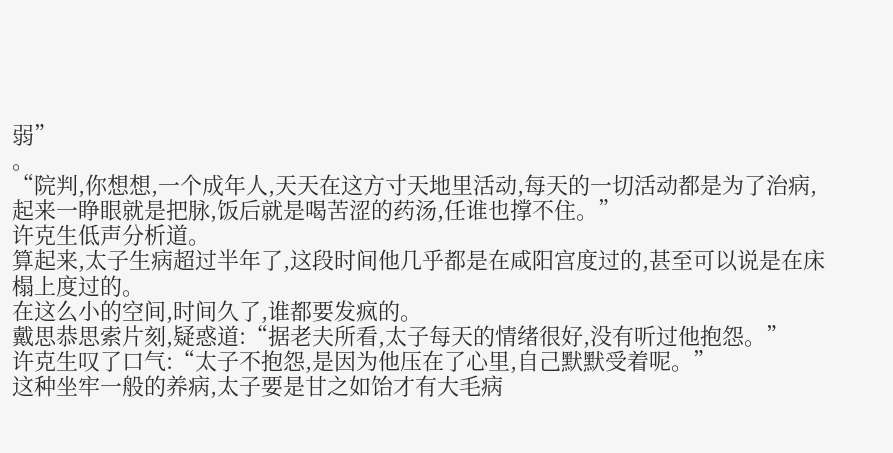弱”
。
“院判,你想想,一个成年人,天天在这方寸天地里活动,每天的一切活动都是为了治病,起来一睁眼就是把脉,饭后就是喝苦涩的药汤,任谁也撑不住。”
许克生低声分析道。
算起来,太子生病超过半年了,这段时间他几乎都是在咸阳宫度过的,甚至可以说是在床榻上度过的。
在这么小的空间,时间久了,谁都要发疯的。
戴思恭思索片刻,疑惑道:“据老夫所看,太子每天的情绪很好,没有听过他抱怨。”
许克生叹了口气:“太子不抱怨,是因为他压在了心里,自己默默受着呢。”
这种坐牢一般的养病,太子要是甘之如饴才有大毛病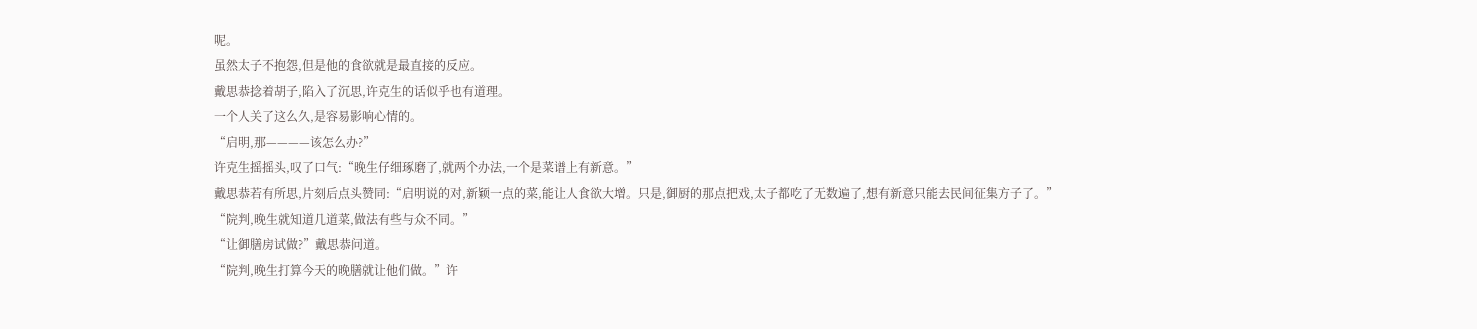呢。
虽然太子不抱怨,但是他的食欲就是最直接的反应。
戴思恭捻着胡子,陷入了沉思,许克生的话似乎也有道理。
一个人关了这么久,是容易影响心情的。
“启明,那————该怎么办?”
许克生摇摇头,叹了口气:“晚生仔细琢磨了,就两个办法,一个是菜谱上有新意。”
戴思恭若有所思,片刻后点头赞同:“启明说的对,新颖一点的菜,能让人食欲大增。只是,御厨的那点把戏,太子都吃了无数遍了,想有新意只能去民间征集方子了。”
“院判,晚生就知道几道菜,做法有些与众不同。”
“让御膳房试做?”戴思恭问道。
“院判,晚生打算今天的晚膳就让他们做。”许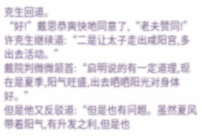克生回道。
“好!”戴思恭爽快地同意了,“老夫赞同!”
许克生继续道:“二是让太子走出咸阳宫,多出去活动。”
戴院判微微颔首:“启明说的有一定道理,现在是夏季,阳气旺盛,出去晒晒阳光对身体好。”
但是他又反驳道:“但是也有问题。虽然夏风带着阳气,有升发之利,但是也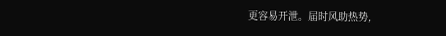更容易开泄。届时风助热势,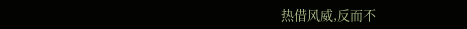热借风威,反而不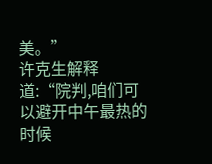美。”
许克生解释道:“院判,咱们可以避开中午最热的时候